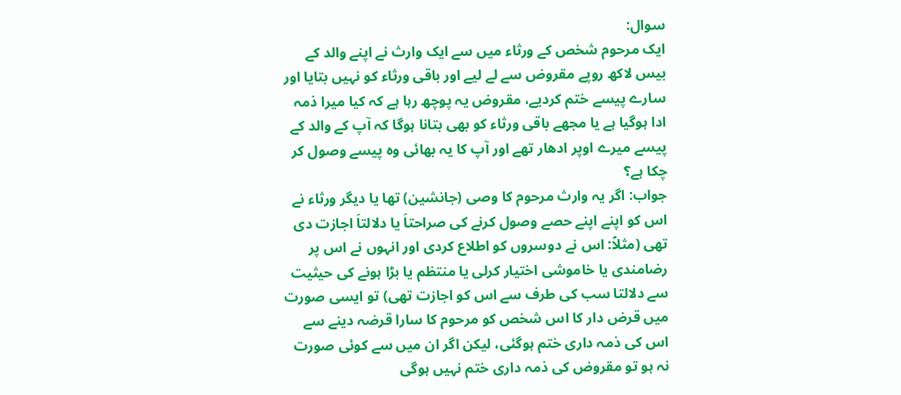سوال:
ایک مرحوم شخص کے ورثاء میں سے ایک وارث نے اپنے والد کے بیس لاکھ روپے مقروض سے لے لیے اور باقی ورثاء کو نہیں بتایا اور سارے پیسے ختم کردیے، مقروض یہ پوچھ رہا ہے کہ کیا میرا ذمہ ادا ہوگیا ہے یا مجھے باقی ورثاء کو بھی بتانا ہوگا کہ آپ کے والد کے پیسے میرے اوپر ادھار تھے اور آپ کا یہ بھائی وہ پیسے وصول کر چکا ہے؟
جواب: اگر يہ وارث مرحوم کا وصی (جانشین) تھا یا دیگر ورثاء نے اس کو اپنے اپنے حصے وصول کرنے کی صراحتاَ یا دلالتاَ اجازت دی تھی (مثلاً: اس نے دوسروں کو اطلاع کردی اور انہوں نے اس پر رضامندی یا خاموشی اختیار کرلی یا منتظم یا بڑا ہونے کی حیثیت سے دلالتا سب کی طرف سے اس کو اجازت تھی) تو ایسی صورت میں قرض دار کا اس شخص کو مرحوم کا سارا قرضہ دینے سے اس کی ذمہ داری ختم ہوگئی، لیکن اگر ان میں سے کوئی صورت نہ ہو تو مقروض کی ذمہ داری ختم نہیں ہوگی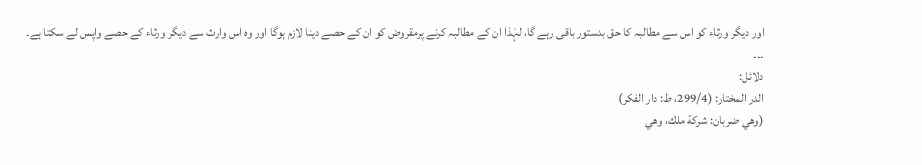اور دیگر ورثاء کو اس سے مطالبہ کا حق بدستور باقی رہے گا، لہٰذا ان کے مطالبہ کرنے پرمقروض کو ان کے حصے دینا لازم ہوگا اور وہ اس وارث سے دیگر ورثاء کے حصے واپس لے سکتا ہے۔
۔۔۔
دلائل:
الدر المختار: (299/4، ط: دار الفكر)
(وهي ضربان: شركة ملك، وهي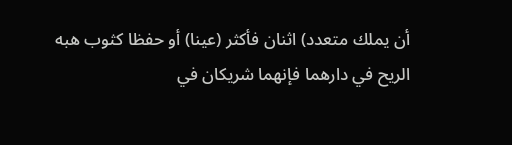أن يملك متعدد) اثنان فأكثر (عينا) أو حفظا كثوب هبه الريح في دارهما فإنهما شريكان في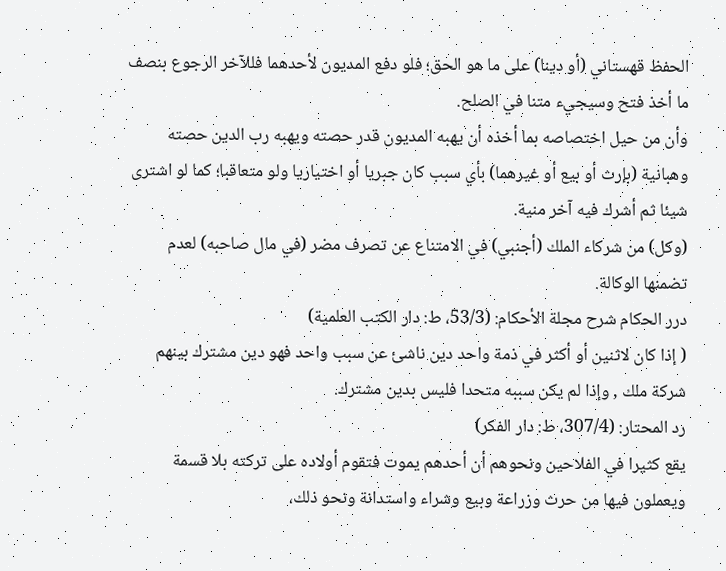الحفظ قهستاني (أو دينا) على ما هو الحق؛ فلو دفع المديون لأحدهما فللآخر الرجوع بنصف ما أخذ فتح وسيجيء متنا في الصلح.
وأن من حيل اختصاصه بما أخذه أن يهبه المديون قدر حصته ويهبه رب الدين حصته وهبانية (بإرث أو بيع أو غيرهما) بأي سبب كان جبريا أو اختياريا ولو متعاقبا؛ كما لو اشترى شيئا ثم أشرك فيه آخر منية.
(وكل) من شركاء الملك (أجنبي) في الامتناع عن تصرف مضر (في مال صاحبه) لعدم تضمنها الوكالة.
درر الحكام شرح مجلة الأحكام: (53/3، ط: دار الکتب العلمية)
( إذا كان لاثنين أو أكثر في ذمة واحد دين ناشئ عن سبب واحد فهو دين مشترك بينهم شركة ملك , وإذا لم يكن سببه متحدا فليس بدين مشترك.
رد المحتار: (307/4، ط: دار الفكر)
يقع كثيرا في الفلاحين ونحوهم أن أحدهم يموت فتقوم أولاده على تركته بلا قسمة ويعملون فيها من حرث وزراعة وبيع وشراء واستدانة ونحو ذلك،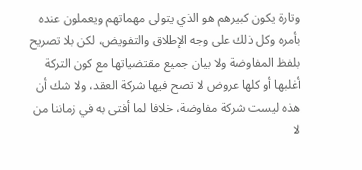وتارة يكون كبيرهم هو الذي يتولى مهماتهم ويعملون عنده بأمره وكل ذلك على وجه الإطلاق والتفويض، لكن بلا تصريح بلفظ المفاوضة ولا بيان جميع مقتضياتها مع كون التركة أغلبها أو كلها عروض لا تصح فيها شركة العقد، ولا شك أن هذه ليست شركة مفاوضة، خلافا لما أفتى به في زماننا من لا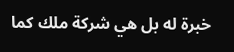خبرة له بل هي شركة ملك كما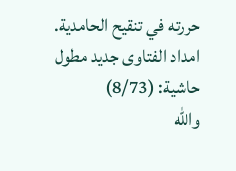حررته في تنقيح الحامدية.
امداد الفتاوى جديد مطول حاشية: (8/73)
والله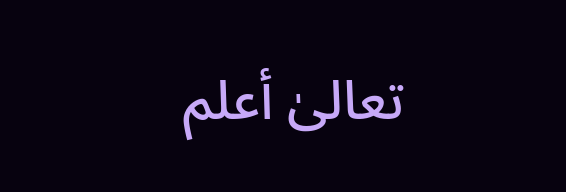تعالىٰ أعلم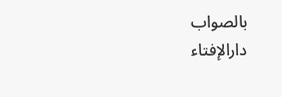بالصواب
دارالإفتاء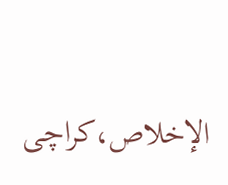الإخلاص،کراچی